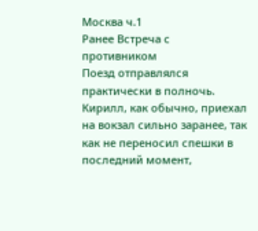Москва ч.1
Ранее Встреча с противником
Поезд отправлялся практически в полночь. Кирилл, как обычно, приехал на вокзал сильно заранее, так как не переносил спешки в последний момент,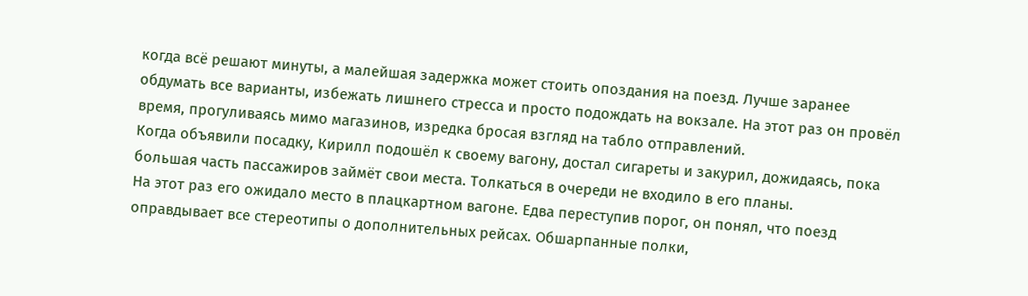когда всё решают минуты, а малейшая задержка может стоить опоздания на поезд. Лучше заранее обдумать все варианты, избежать лишнего стресса и просто подождать на вокзале. На этот раз он провёл время, прогуливаясь мимо магазинов, изредка бросая взгляд на табло отправлений.
Когда объявили посадку, Кирилл подошёл к своему вагону, достал сигареты и закурил, дожидаясь, пока большая часть пассажиров займёт свои места. Толкаться в очереди не входило в его планы.
На этот раз его ожидало место в плацкартном вагоне. Едва переступив порог, он понял, что поезд оправдывает все стереотипы о дополнительных рейсах. Обшарпанные полки,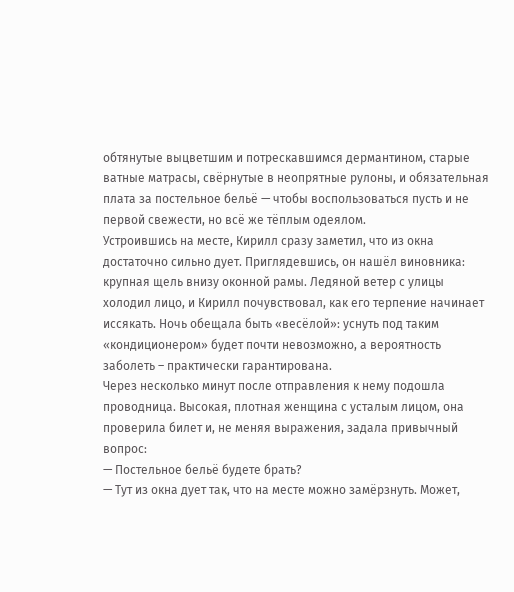обтянутые выцветшим и потрескавшимся дермантином, старые ватные матрасы, свёрнутые в неопрятные рулоны, и обязательная плата за постельное бельё — чтобы воспользоваться пусть и не первой свежести, но всё же тёплым одеялом.
Устроившись на месте, Кирилл сразу заметил, что из окна достаточно сильно дует. Приглядевшись, он нашёл виновника: крупная щель внизу оконной рамы. Ледяной ветер с улицы холодил лицо, и Кирилл почувствовал, как его терпение начинает иссякать. Ночь обещала быть «весёлой»: уснуть под таким «кондиционером» будет почти невозможно, а вероятность заболеть – практически гарантирована.
Через несколько минут после отправления к нему подошла проводница. Высокая, плотная женщина с усталым лицом, она проверила билет и, не меняя выражения, задала привычный вопрос:
— Постельное бельё будете брать?
— Тут из окна дует так, что на месте можно замёрзнуть. Может,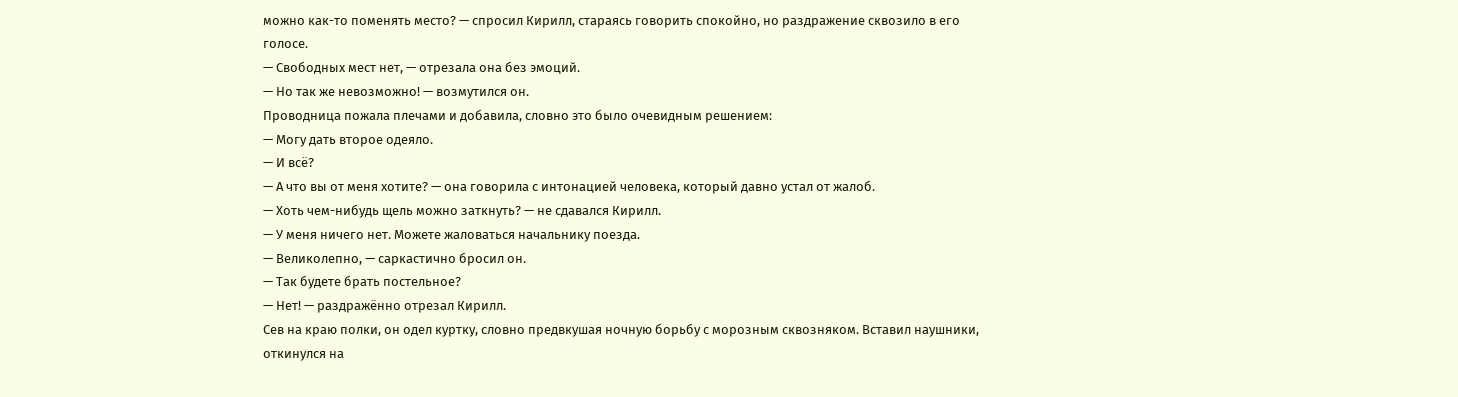можно как-то поменять место? — спросил Кирилл, стараясь говорить спокойно, но раздражение сквозило в его голосе.
— Свободных мест нет, — отрезала она без эмоций.
— Но так же невозможно! — возмутился он.
Проводница пожала плечами и добавила, словно это было очевидным решением:
— Могу дать второе одеяло.
— И всё?
— А что вы от меня хотите? — она говорила с интонацией человека, который давно устал от жалоб.
— Хоть чем-нибудь щель можно заткнуть? — не сдавался Кирилл.
— У меня ничего нет. Можете жаловаться начальнику поезда.
— Великолепно, — саркастично бросил он.
— Так будете брать постельное?
— Нет! — раздражённо отрезал Кирилл.
Сев на краю полки, он одел куртку, словно предвкушая ночную борьбу с морозным сквозняком. Вставил наушники, откинулся на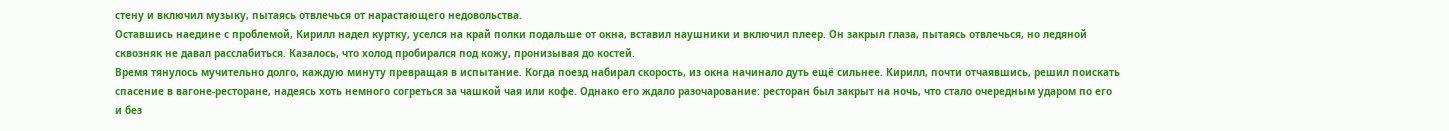стену и включил музыку, пытаясь отвлечься от нарастающего недовольства.
Оставшись наедине с проблемой, Кирилл надел куртку, уселся на край полки подальше от окна, вставил наушники и включил плеер. Он закрыл глаза, пытаясь отвлечься, но ледяной сквозняк не давал расслабиться. Казалось, что холод пробирался под кожу, пронизывая до костей.
Время тянулось мучительно долго, каждую минуту превращая в испытание. Когда поезд набирал скорость, из окна начинало дуть ещё сильнее. Кирилл, почти отчаявшись, решил поискать спасение в вагоне-ресторане, надеясь хоть немного согреться за чашкой чая или кофе. Однако его ждало разочарование: ресторан был закрыт на ночь, что стало очередным ударом по его и без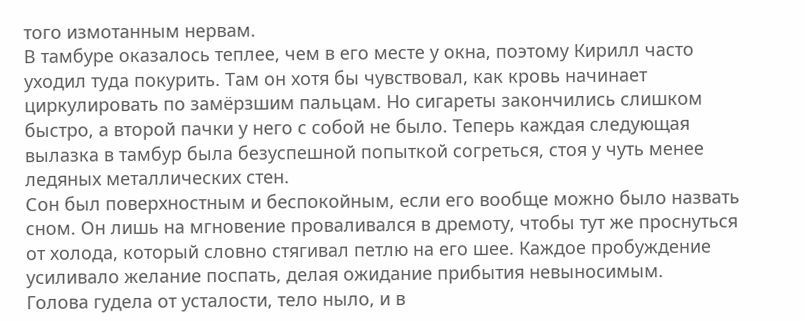того измотанным нервам.
В тамбуре оказалось теплее, чем в его месте у окна, поэтому Кирилл часто уходил туда покурить. Там он хотя бы чувствовал, как кровь начинает циркулировать по замёрзшим пальцам. Но сигареты закончились слишком быстро, а второй пачки у него с собой не было. Теперь каждая следующая вылазка в тамбур была безуспешной попыткой согреться, стоя у чуть менее ледяных металлических стен.
Сон был поверхностным и беспокойным, если его вообще можно было назвать сном. Он лишь на мгновение проваливался в дремоту, чтобы тут же проснуться от холода, который словно стягивал петлю на его шее. Каждое пробуждение усиливало желание поспать, делая ожидание прибытия невыносимым.
Голова гудела от усталости, тело ныло, и в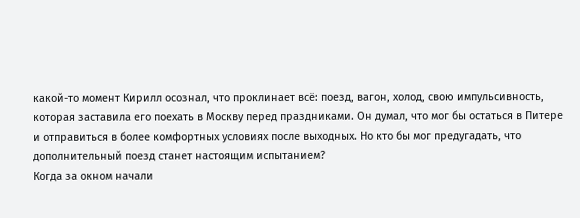какой-то момент Кирилл осознал, что проклинает всё: поезд, вагон, холод, свою импульсивность, которая заставила его поехать в Москву перед праздниками. Он думал, что мог бы остаться в Питере и отправиться в более комфортных условиях после выходных. Но кто бы мог предугадать, что дополнительный поезд станет настоящим испытанием?
Когда за окном начали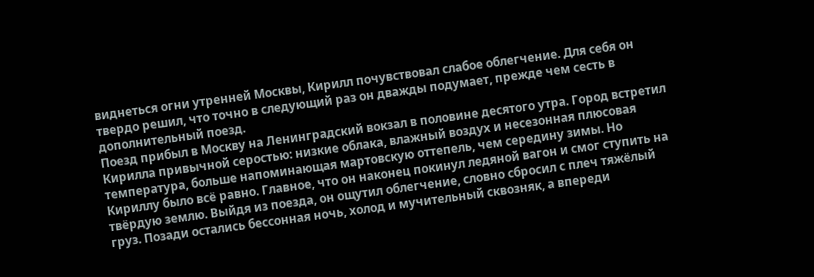виднеться огни утренней Москвы, Кирилл почувствовал слабое облегчение. Для себя он твердо решил, что точно в следующий раз он дважды подумает, прежде чем сесть в дополнительный поезд.
Поезд прибыл в Москву на Ленинградский вокзал в половине десятого утра. Город встретил Кирилла привычной серостью: низкие облака, влажный воздух и несезонная плюсовая температура, больше напоминающая мартовскую оттепель, чем середину зимы. Но Кириллу было всё равно. Главное, что он наконец покинул ледяной вагон и смог ступить на твёрдую землю. Выйдя из поезда, он ощутил облегчение, словно сбросил с плеч тяжёлый груз. Позади остались бессонная ночь, холод и мучительный сквозняк, а впереди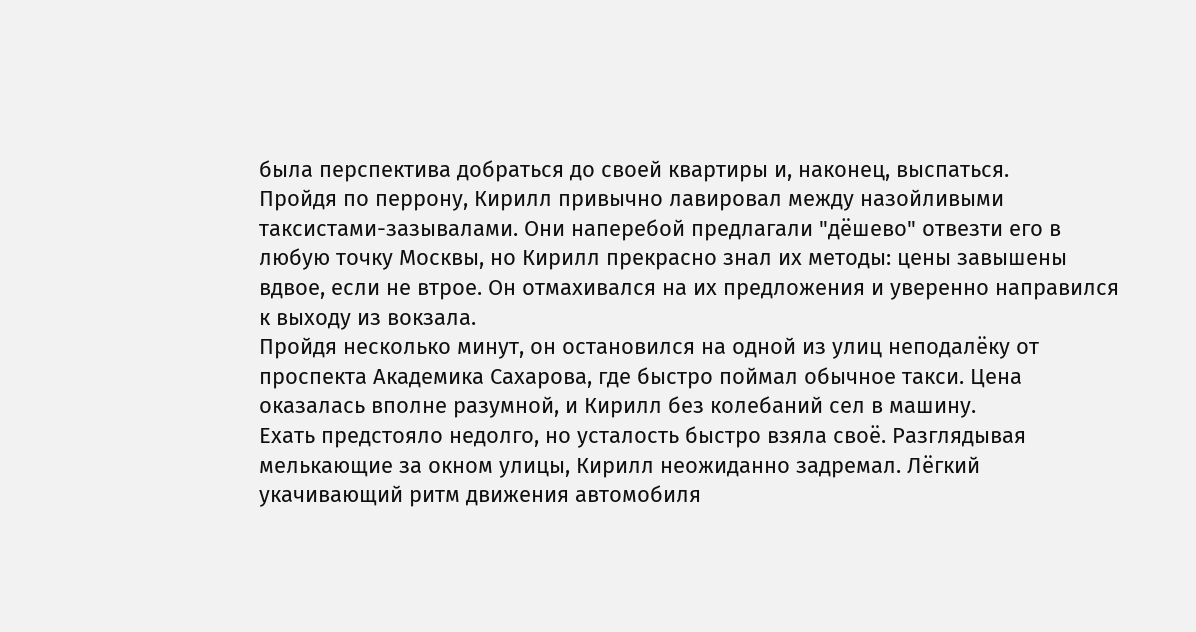была перспектива добраться до своей квартиры и, наконец, выспаться.
Пройдя по перрону, Кирилл привычно лавировал между назойливыми таксистами-зазывалами. Они наперебой предлагали "дёшево" отвезти его в любую точку Москвы, но Кирилл прекрасно знал их методы: цены завышены вдвое, если не втрое. Он отмахивался на их предложения и уверенно направился к выходу из вокзала.
Пройдя несколько минут, он остановился на одной из улиц неподалёку от проспекта Академика Сахарова, где быстро поймал обычное такси. Цена оказалась вполне разумной, и Кирилл без колебаний сел в машину.
Ехать предстояло недолго, но усталость быстро взяла своё. Разглядывая мелькающие за окном улицы, Кирилл неожиданно задремал. Лёгкий укачивающий ритм движения автомобиля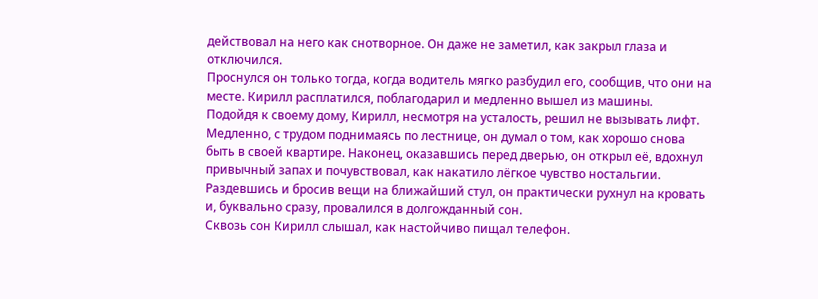действовал на него как снотворное. Он даже не заметил, как закрыл глаза и отключился.
Проснулся он только тогда, когда водитель мягко разбудил его, сообщив, что они на месте. Кирилл расплатился, поблагодарил и медленно вышел из машины.
Подойдя к своему дому, Кирилл, несмотря на усталость, решил не вызывать лифт. Медленно, с трудом поднимаясь по лестнице, он думал о том, как хорошо снова быть в своей квартире. Наконец, оказавшись перед дверью, он открыл её, вдохнул привычный запах и почувствовал, как накатило лёгкое чувство ностальгии. Раздевшись и бросив вещи на ближайший стул, он практически рухнул на кровать и, буквально сразу, провалился в долгожданный сон.
Сквозь сон Кирилл слышал, как настойчиво пищал телефон.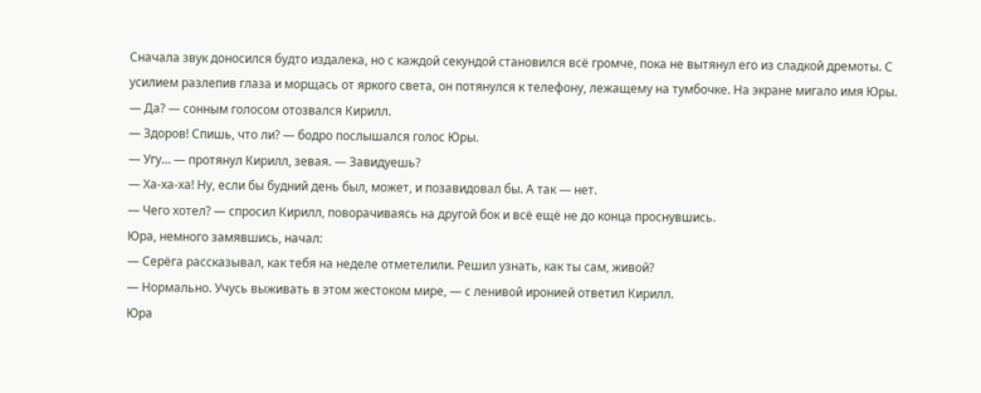Сначала звук доносился будто издалека, но с каждой секундой становился всё громче, пока не вытянул его из сладкой дремоты. С усилием разлепив глаза и морщась от яркого света, он потянулся к телефону, лежащему на тумбочке. На экране мигало имя Юры.
— Да? — сонным голосом отозвался Кирилл.
— Здоров! Спишь, что ли? — бодро послышался голос Юры.
— Угу… — протянул Кирилл, зевая. — Завидуешь?
— Ха-ха-ха! Ну, если бы будний день был, может, и позавидовал бы. А так — нет.
— Чего хотел? — спросил Кирилл, поворачиваясь на другой бок и всё ещё не до конца проснувшись.
Юра, немного замявшись, начал:
— Серёга рассказывал, как тебя на неделе отметелили. Решил узнать, как ты сам, живой?
— Нормально. Учусь выживать в этом жестоком мире, — с ленивой иронией ответил Кирилл.
Юра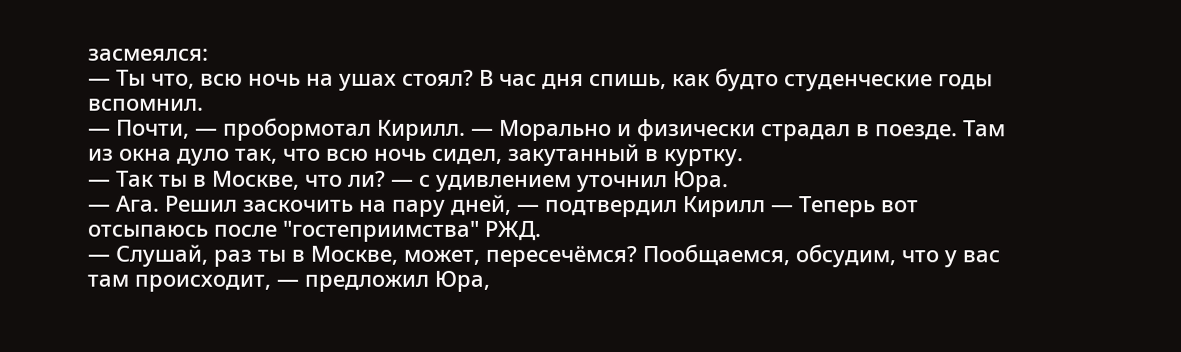засмеялся:
— Ты что, всю ночь на ушах стоял? В час дня спишь, как будто студенческие годы вспомнил.
— Почти, — пробормотал Кирилл. — Морально и физически страдал в поезде. Там из окна дуло так, что всю ночь сидел, закутанный в куртку.
— Так ты в Москве, что ли? — с удивлением уточнил Юра.
— Ага. Решил заскочить на пару дней, — подтвердил Кирилл — Теперь вот отсыпаюсь после "гостеприимства" РЖД.
— Слушай, раз ты в Москве, может, пересечёмся? Пообщаемся, обсудим, что у вас там происходит, — предложил Юра,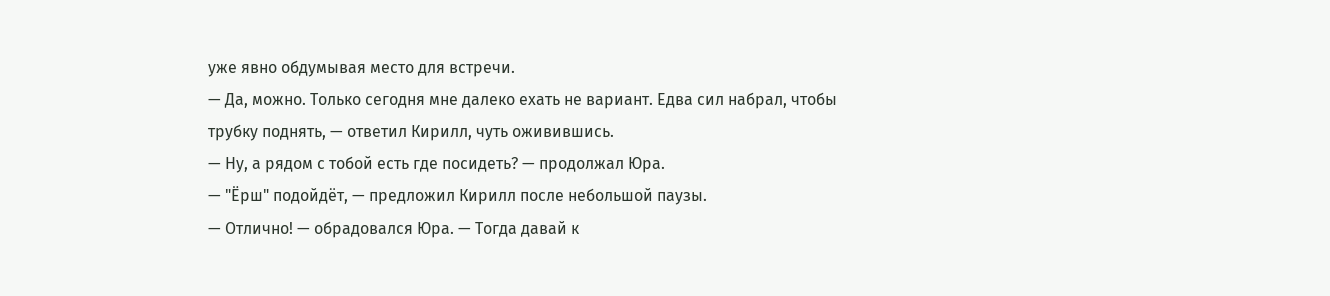уже явно обдумывая место для встречи.
— Да, можно. Только сегодня мне далеко ехать не вариант. Едва сил набрал, чтобы трубку поднять, — ответил Кирилл, чуть оживившись.
— Ну, а рядом с тобой есть где посидеть? — продолжал Юра.
— "Ёрш" подойдёт, — предложил Кирилл после небольшой паузы.
— Отлично! — обрадовался Юра. — Тогда давай к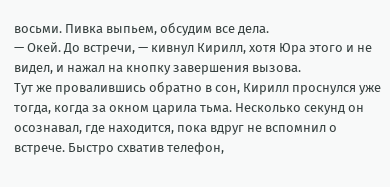восьми. Пивка выпьем, обсудим все дела.
— Окей. До встречи, — кивнул Кирилл, хотя Юра этого и не видел, и нажал на кнопку завершения вызова.
Тут же провалившись обратно в сон, Кирилл проснулся уже тогда, когда за окном царила тьма. Несколько секунд он осознавал, где находится, пока вдруг не вспомнил о встрече. Быстро схватив телефон,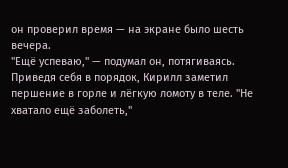он проверил время — на экране было шесть вечера.
"Ещё успеваю," — подумал он, потягиваясь.
Приведя себя в порядок, Кирилл заметил першение в горле и лёгкую ломоту в теле. "Не хватало ещё заболеть,"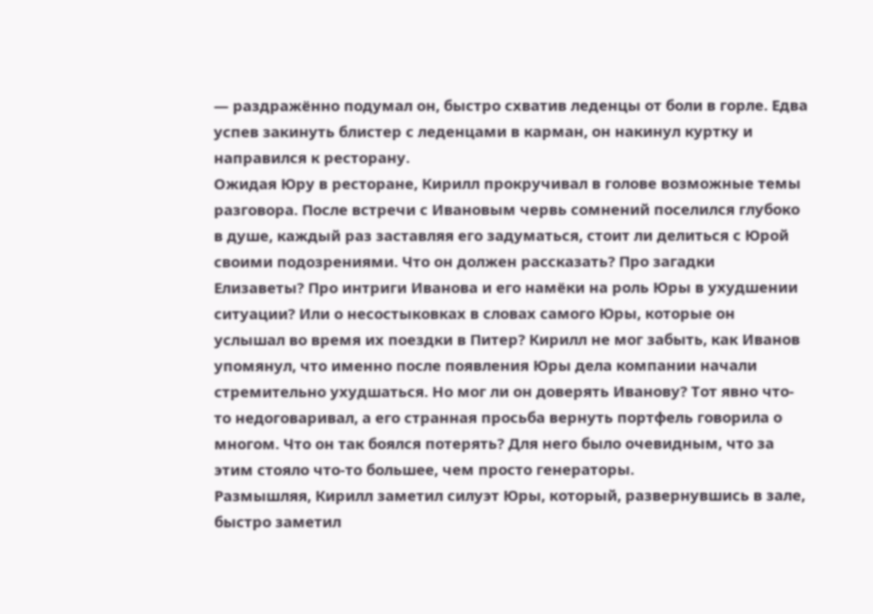— раздражённо подумал он, быстро схватив леденцы от боли в горле. Едва успев закинуть блистер с леденцами в карман, он накинул куртку и направился к ресторану.
Ожидая Юру в ресторане, Кирилл прокручивал в голове возможные темы разговора. После встречи с Ивановым червь сомнений поселился глубоко в душе, каждый раз заставляя его задуматься, стоит ли делиться с Юрой своими подозрениями. Что он должен рассказать? Про загадки Елизаветы? Про интриги Иванова и его намёки на роль Юры в ухудшении ситуации? Или о несостыковках в словах самого Юры, которые он услышал во время их поездки в Питер? Кирилл не мог забыть, как Иванов упомянул, что именно после появления Юры дела компании начали стремительно ухудшаться. Но мог ли он доверять Иванову? Тот явно что-то недоговаривал, а его странная просьба вернуть портфель говорила о многом. Что он так боялся потерять? Для него было очевидным, что за этим стояло что-то большее, чем просто генераторы.
Размышляя, Кирилл заметил силуэт Юры, который, развернувшись в зале, быстро заметил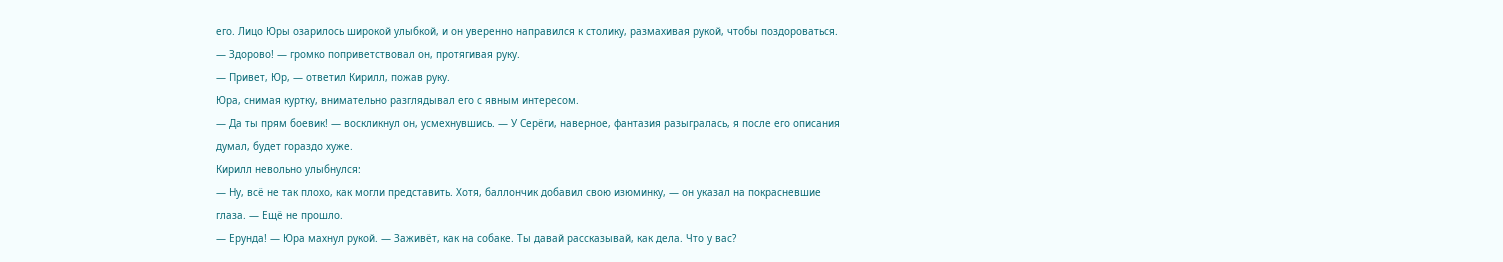его. Лицо Юры озарилось широкой улыбкой, и он уверенно направился к столику, размахивая рукой, чтобы поздороваться.
— Здорово! — громко поприветствовал он, протягивая руку.
— Привет, Юр, — ответил Кирилл, пожав руку.
Юра, снимая куртку, внимательно разглядывал его с явным интересом.
— Да ты прям боевик! — воскликнул он, усмехнувшись. — У Серёги, наверное, фантазия разыгралась, я после его описания думал, будет гораздо хуже.
Кирилл невольно улыбнулся:
— Ну, всё не так плохо, как могли представить. Хотя, баллончик добавил свою изюминку, — он указал на покрасневшие глаза. — Ещё не прошло.
— Ерунда! — Юра махнул рукой. — Заживёт, как на собаке. Ты давай рассказывай, как дела. Что у вас?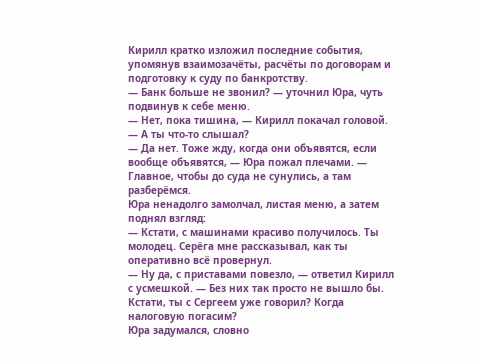Кирилл кратко изложил последние события, упомянув взаимозачёты, расчёты по договорам и подготовку к суду по банкротству.
— Банк больше не звонил? — уточнил Юра, чуть подвинув к себе меню.
— Нет, пока тишина, — Кирилл покачал головой. — А ты что-то слышал?
— Да нет. Тоже жду, когда они объявятся, если вообще объявятся, — Юра пожал плечами. — Главное, чтобы до суда не сунулись, а там разберёмся.
Юра ненадолго замолчал, листая меню, а затем поднял взгляд:
— Кстати, с машинами красиво получилось. Ты молодец. Серёга мне рассказывал, как ты оперативно всё провернул.
— Ну да, с приставами повезло, — ответил Кирилл с усмешкой. — Без них так просто не вышло бы. Кстати, ты с Сергеем уже говорил? Когда налоговую погасим?
Юра задумался, словно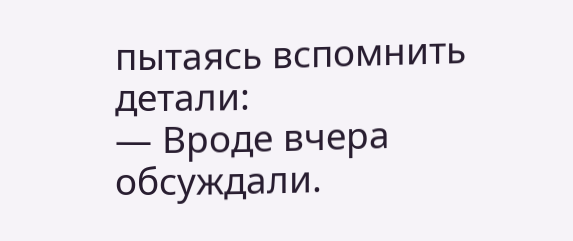пытаясь вспомнить детали:
— Вроде вчера обсуждали.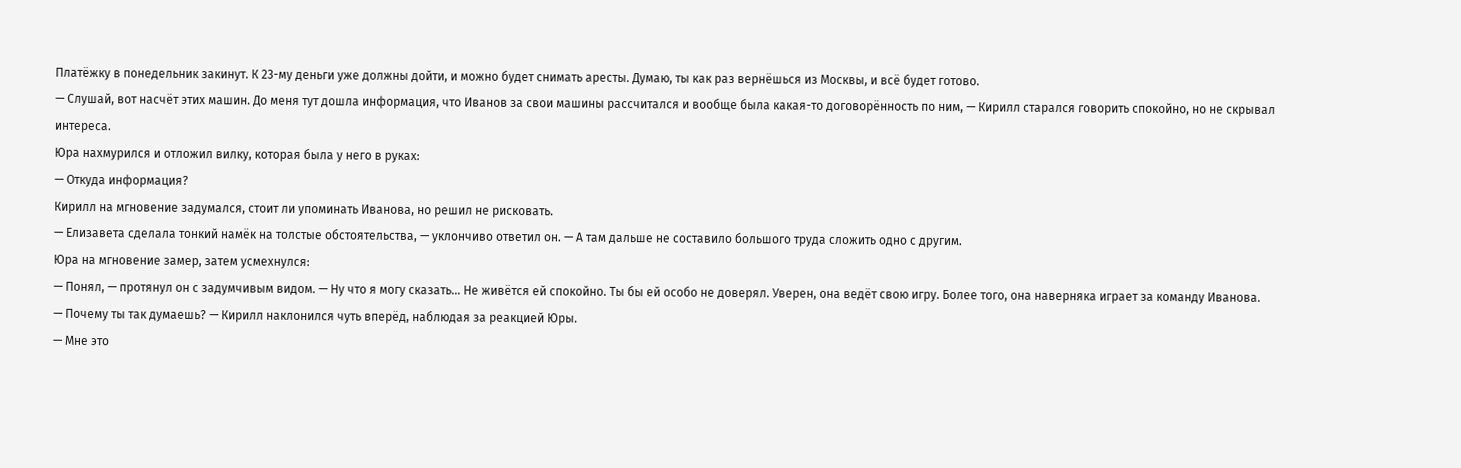Платёжку в понедельник закинут. К 23-му деньги уже должны дойти, и можно будет снимать аресты. Думаю, ты как раз вернёшься из Москвы, и всё будет готово.
— Слушай, вот насчёт этих машин. До меня тут дошла информация, что Иванов за свои машины рассчитался и вообще была какая-то договорённость по ним, — Кирилл старался говорить спокойно, но не скрывал интереса.
Юра нахмурился и отложил вилку, которая была у него в руках:
— Откуда информация?
Кирилл на мгновение задумался, стоит ли упоминать Иванова, но решил не рисковать.
— Елизавета сделала тонкий намёк на толстые обстоятельства, — уклончиво ответил он. — А там дальше не составило большого труда сложить одно с другим.
Юра на мгновение замер, затем усмехнулся:
— Понял, — протянул он с задумчивым видом. — Ну что я могу сказать… Не живётся ей спокойно. Ты бы ей особо не доверял. Уверен, она ведёт свою игру. Более того, она наверняка играет за команду Иванова.
— Почему ты так думаешь? — Кирилл наклонился чуть вперёд, наблюдая за реакцией Юры.
— Мне это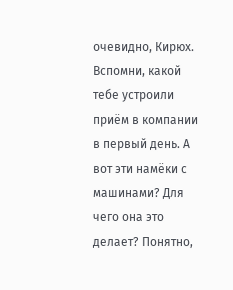очевидно, Кирюх. Вспомни, какой тебе устроили приём в компании в первый день. А вот эти намёки с машинами? Для чего она это делает? Понятно,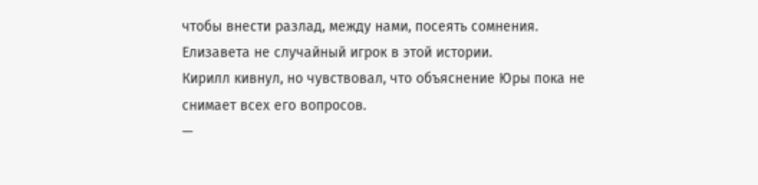чтобы внести разлад, между нами, посеять сомнения. Елизавета не случайный игрок в этой истории.
Кирилл кивнул, но чувствовал, что объяснение Юры пока не снимает всех его вопросов.
—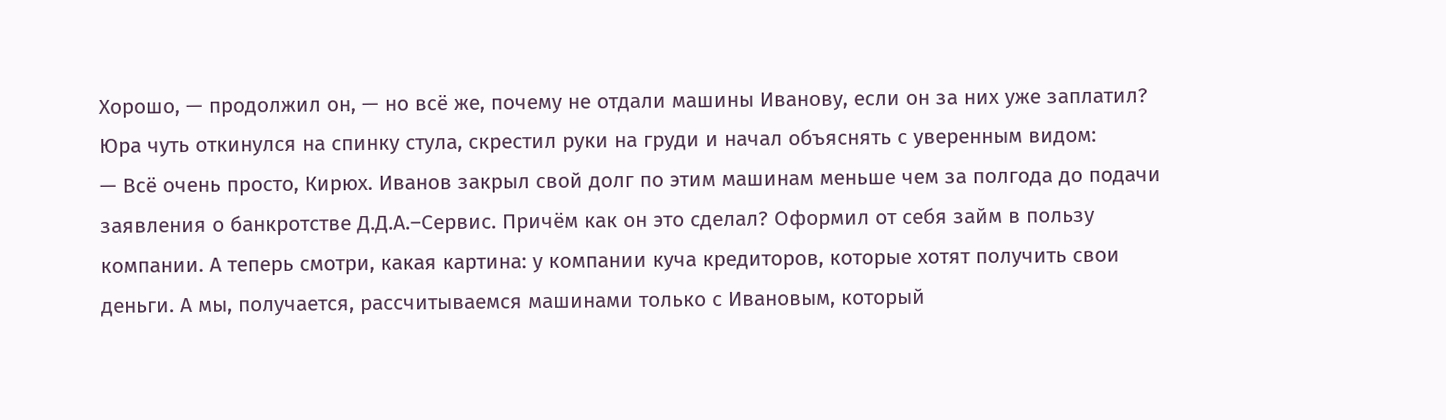Хорошо, — продолжил он, — но всё же, почему не отдали машины Иванову, если он за них уже заплатил?
Юра чуть откинулся на спинку стула, скрестил руки на груди и начал объяснять с уверенным видом:
— Всё очень просто, Кирюх. Иванов закрыл свой долг по этим машинам меньше чем за полгода до подачи заявления о банкротстве Д.Д.А.–Сервис. Причём как он это сделал? Оформил от себя займ в пользу компании. А теперь смотри, какая картина: у компании куча кредиторов, которые хотят получить свои деньги. А мы, получается, рассчитываемся машинами только с Ивановым, который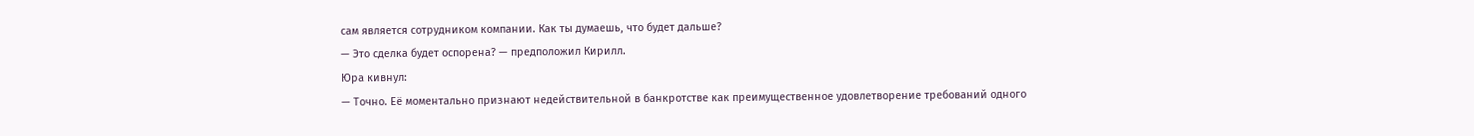сам является сотрудником компании. Как ты думаешь, что будет дальше?
— Это сделка будет оспорена? — предположил Кирилл.
Юра кивнул:
— Точно. Её моментально признают недействительной в банкротстве как преимущественное удовлетворение требований одного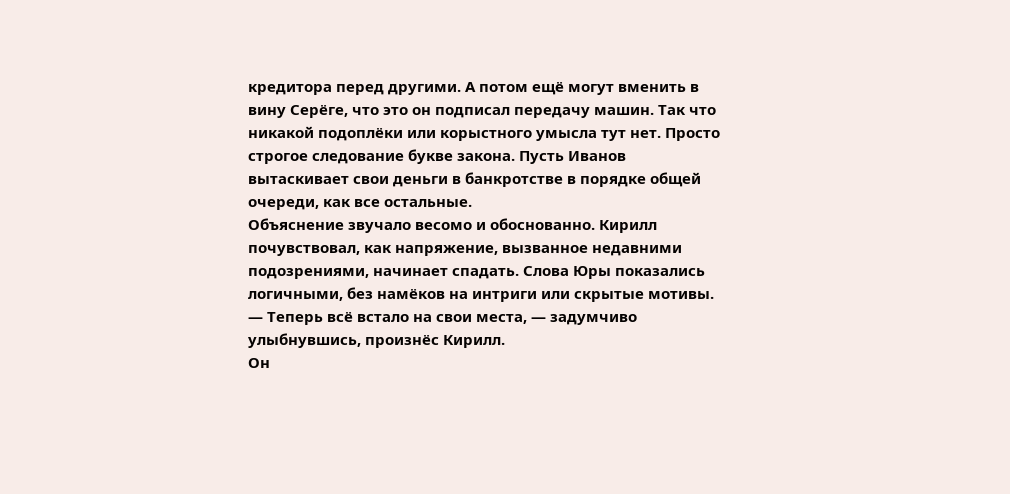кредитора перед другими. А потом ещё могут вменить в вину Серёге, что это он подписал передачу машин. Так что никакой подоплёки или корыстного умысла тут нет. Просто строгое следование букве закона. Пусть Иванов вытаскивает свои деньги в банкротстве в порядке общей очереди, как все остальные.
Объяснение звучало весомо и обоснованно. Кирилл почувствовал, как напряжение, вызванное недавними подозрениями, начинает спадать. Слова Юры показались логичными, без намёков на интриги или скрытые мотивы.
— Теперь всё встало на свои места, — задумчиво улыбнувшись, произнёс Кирилл.
Он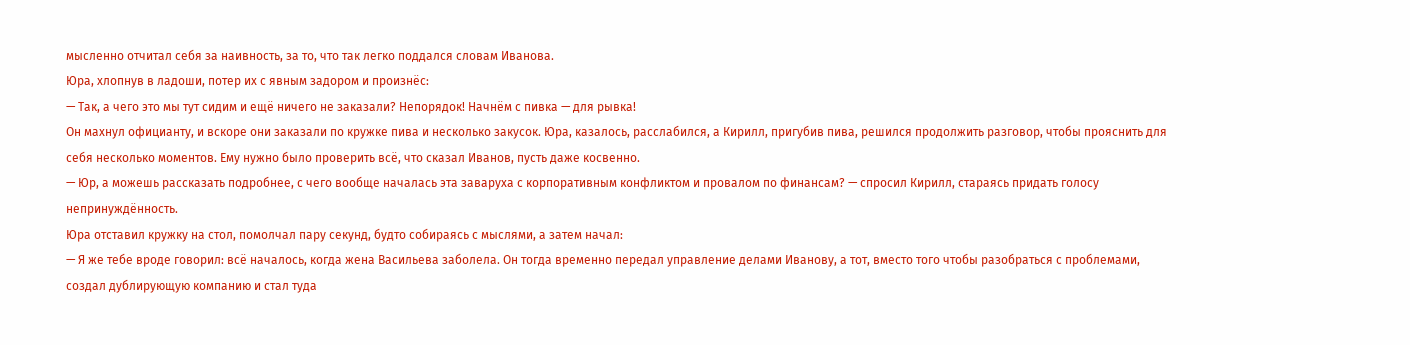мысленно отчитал себя за наивность, за то, что так легко поддался словам Иванова.
Юра, хлопнув в ладоши, потер их с явным задором и произнёс:
— Так, а чего это мы тут сидим и ещё ничего не заказали? Непорядок! Начнём с пивка — для рывка!
Он махнул официанту, и вскоре они заказали по кружке пива и несколько закусок. Юра, казалось, расслабился, а Кирилл, пригубив пива, решился продолжить разговор, чтобы прояснить для себя несколько моментов. Ему нужно было проверить всё, что сказал Иванов, пусть даже косвенно.
— Юр, а можешь рассказать подробнее, с чего вообще началась эта заваруха с корпоративным конфликтом и провалом по финансам? — спросил Кирилл, стараясь придать голосу непринуждённость.
Юра отставил кружку на стол, помолчал пару секунд, будто собираясь с мыслями, а затем начал:
— Я же тебе вроде говорил: всё началось, когда жена Васильева заболела. Он тогда временно передал управление делами Иванову, а тот, вместо того чтобы разобраться с проблемами, создал дублирующую компанию и стал туда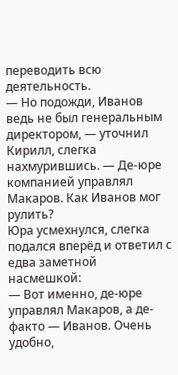переводить всю деятельность.
— Но подожди, Иванов ведь не был генеральным директором, — уточнил Кирилл, слегка нахмурившись. — Де-юре компанией управлял Макаров. Как Иванов мог рулить?
Юра усмехнулся, слегка подался вперёд и ответил с едва заметной насмешкой:
— Вот именно, де-юре управлял Макаров, а де-факто — Иванов. Очень удобно,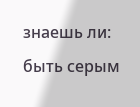знаешь ли: быть серым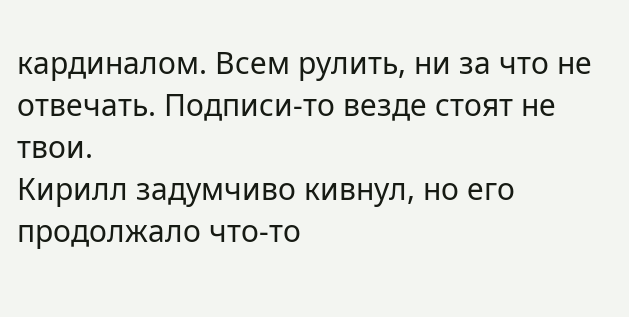кардиналом. Всем рулить, ни за что не отвечать. Подписи-то везде стоят не твои.
Кирилл задумчиво кивнул, но его продолжало что-то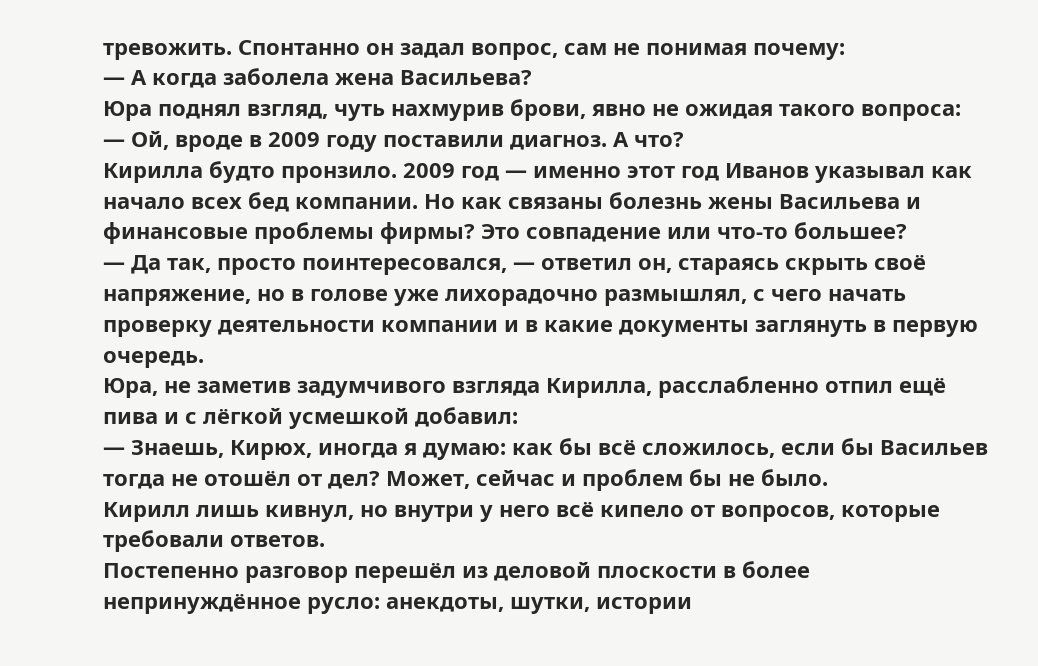тревожить. Спонтанно он задал вопрос, сам не понимая почему:
— А когда заболела жена Васильева?
Юра поднял взгляд, чуть нахмурив брови, явно не ожидая такого вопроса:
— Ой, вроде в 2009 году поставили диагноз. А что?
Кирилла будто пронзило. 2009 год — именно этот год Иванов указывал как начало всех бед компании. Но как связаны болезнь жены Васильева и финансовые проблемы фирмы? Это совпадение или что-то большее?
— Да так, просто поинтересовался, — ответил он, стараясь скрыть своё напряжение, но в голове уже лихорадочно размышлял, с чего начать проверку деятельности компании и в какие документы заглянуть в первую очередь.
Юра, не заметив задумчивого взгляда Кирилла, расслабленно отпил ещё пива и с лёгкой усмешкой добавил:
— Знаешь, Кирюх, иногда я думаю: как бы всё сложилось, если бы Васильев тогда не отошёл от дел? Может, сейчас и проблем бы не было.
Кирилл лишь кивнул, но внутри у него всё кипело от вопросов, которые требовали ответов.
Постепенно разговор перешёл из деловой плоскости в более непринуждённое русло: анекдоты, шутки, истории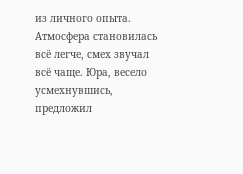из личного опыта. Атмосфера становилась всё легче, смех звучал всё чаще. Юра, весело усмехнувшись, предложил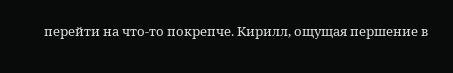перейти на что-то покрепче. Кирилл, ощущая першение в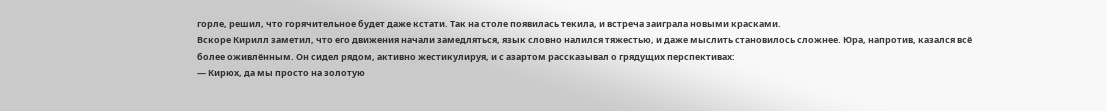горле, решил, что горячительное будет даже кстати. Так на столе появилась текила, и встреча заиграла новыми красками.
Вскоре Кирилл заметил, что его движения начали замедляться, язык словно налился тяжестью, и даже мыслить становилось сложнее. Юра, напротив, казался всё более оживлённым. Он сидел рядом, активно жестикулируя, и с азартом рассказывал о грядущих перспективах:
— Кирюх, да мы просто на золотую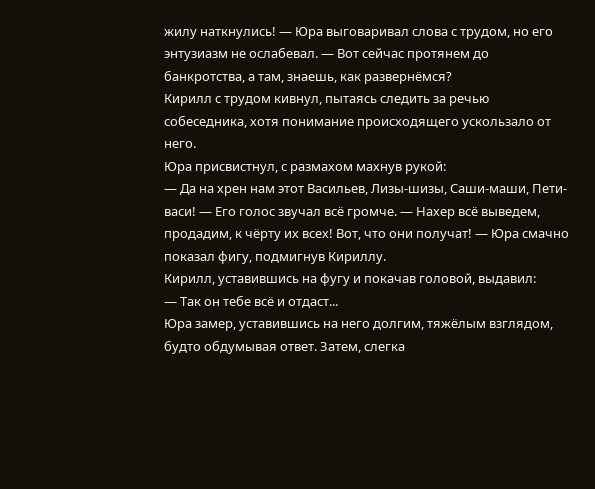жилу наткнулись! — Юра выговаривал слова с трудом, но его энтузиазм не ослабевал. — Вот сейчас протянем до банкротства, а там, знаешь, как развернёмся?
Кирилл с трудом кивнул, пытаясь следить за речью собеседника, хотя понимание происходящего ускользало от него.
Юра присвистнул, с размахом махнув рукой:
— Да на хрен нам этот Васильев, Лизы-шизы, Саши-маши, Пети-васи! — Его голос звучал всё громче. — Нахер всё выведем, продадим, к чёрту их всех! Вот, что они получат! — Юра смачно показал фигу, подмигнув Кириллу.
Кирилл, уставившись на фугу и покачав головой, выдавил:
— Так он тебе всё и отдаст...
Юра замер, уставившись на него долгим, тяжёлым взглядом, будто обдумывая ответ. Затем, слегка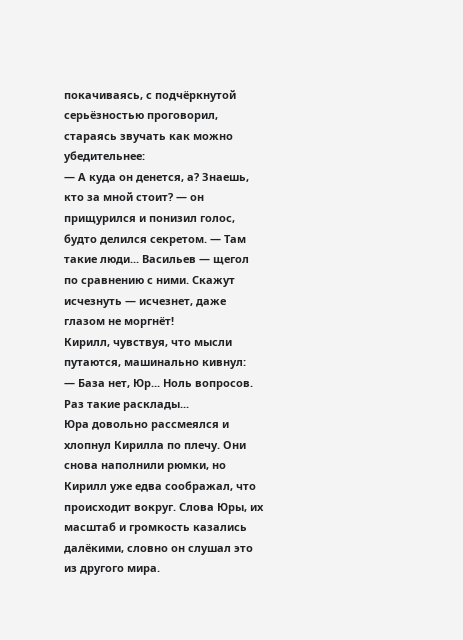покачиваясь, с подчёркнутой серьёзностью проговорил, стараясь звучать как можно убедительнее:
— А куда он денется, а? Знаешь, кто за мной стоит? — он прищурился и понизил голос, будто делился секретом. — Там такие люди... Васильев — щегол по сравнению с ними. Скажут исчезнуть — исчезнет, даже глазом не моргнёт!
Кирилл, чувствуя, что мысли путаются, машинально кивнул:
— База нет, Юр... Ноль вопросов. Раз такие расклады...
Юра довольно рассмеялся и хлопнул Кирилла по плечу. Они снова наполнили рюмки, но Кирилл уже едва соображал, что происходит вокруг. Слова Юры, их масштаб и громкость казались далёкими, словно он слушал это из другого мира.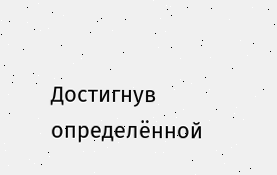Достигнув определённой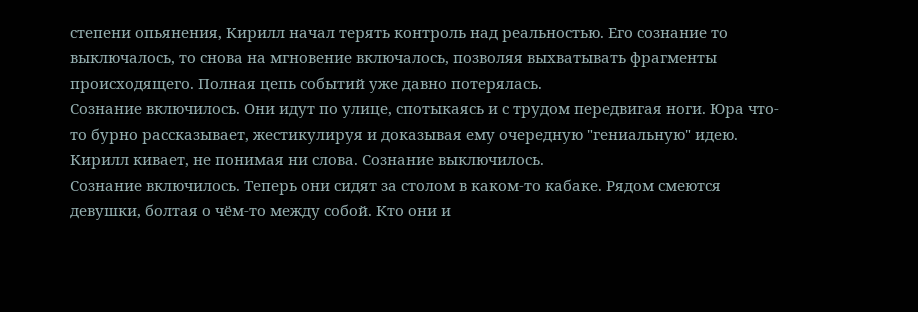степени опьянения, Кирилл начал терять контроль над реальностью. Его сознание то выключалось, то снова на мгновение включалось, позволяя выхватывать фрагменты происходящего. Полная цепь событий уже давно потерялась.
Сознание включилось. Они идут по улице, спотыкаясь и с трудом передвигая ноги. Юра что-то бурно рассказывает, жестикулируя и доказывая ему очередную "гениальную" идею. Кирилл кивает, не понимая ни слова. Сознание выключилось.
Сознание включилось. Теперь они сидят за столом в каком-то кабаке. Рядом смеются девушки, болтая о чём-то между собой. Кто они и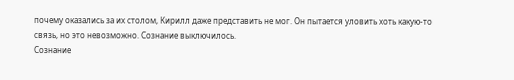почему оказались за их столом, Кирилл даже представить не мог. Он пытается уловить хоть какую-то связь, но это невозможно. Сознание выключилось.
Сознание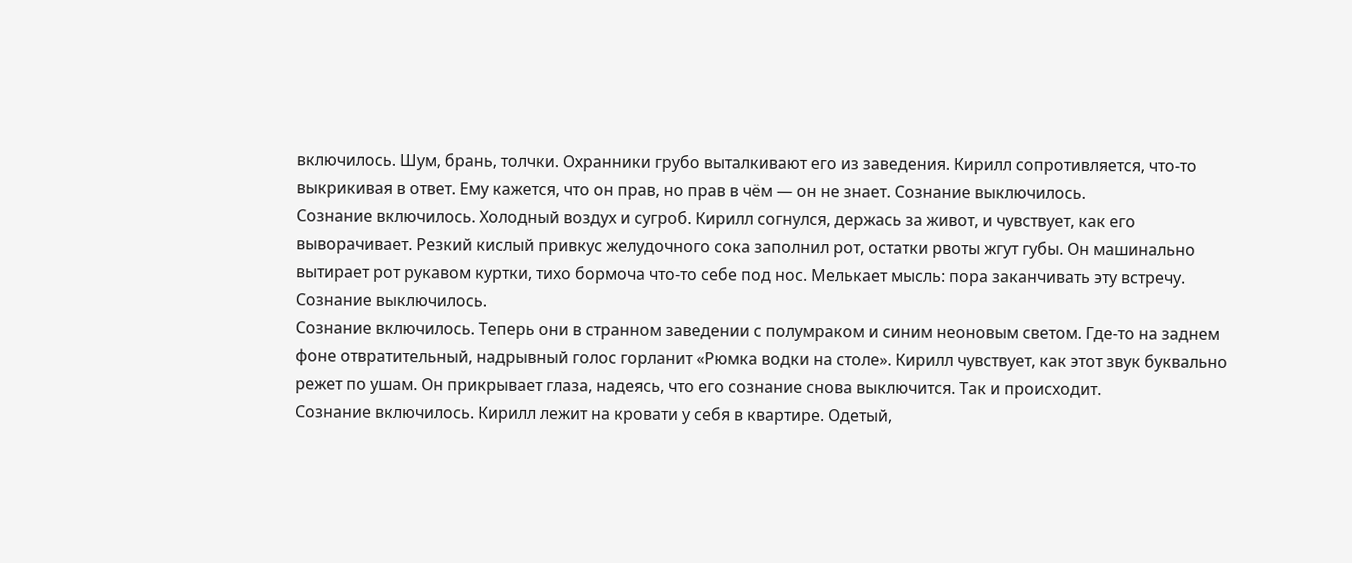включилось. Шум, брань, толчки. Охранники грубо выталкивают его из заведения. Кирилл сопротивляется, что-то выкрикивая в ответ. Ему кажется, что он прав, но прав в чём — он не знает. Сознание выключилось.
Сознание включилось. Холодный воздух и сугроб. Кирилл согнулся, держась за живот, и чувствует, как его выворачивает. Резкий кислый привкус желудочного сока заполнил рот, остатки рвоты жгут губы. Он машинально вытирает рот рукавом куртки, тихо бормоча что-то себе под нос. Мелькает мысль: пора заканчивать эту встречу. Сознание выключилось.
Сознание включилось. Теперь они в странном заведении с полумраком и синим неоновым светом. Где-то на заднем фоне отвратительный, надрывный голос горланит «Рюмка водки на столе». Кирилл чувствует, как этот звук буквально режет по ушам. Он прикрывает глаза, надеясь, что его сознание снова выключится. Так и происходит.
Сознание включилось. Кирилл лежит на кровати у себя в квартире. Одетый,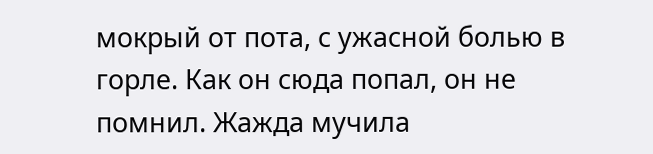мокрый от пота, с ужасной болью в горле. Как он сюда попал, он не помнил. Жажда мучила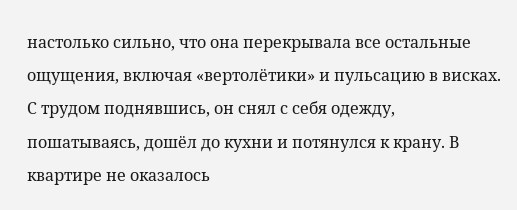настолько сильно, что она перекрывала все остальные ощущения, включая «вертолётики» и пульсацию в висках.
С трудом поднявшись, он снял с себя одежду, пошатываясь, дошёл до кухни и потянулся к крану. В квартире не оказалось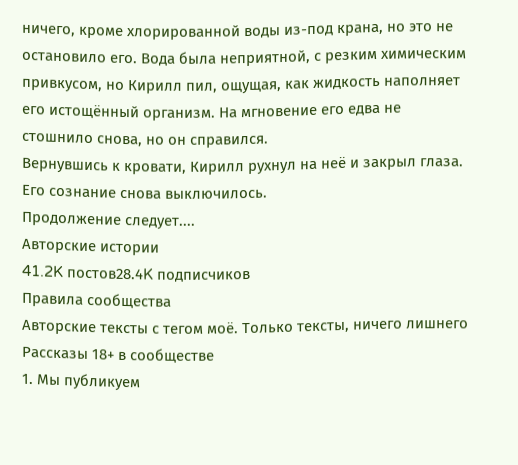ничего, кроме хлорированной воды из-под крана, но это не остановило его. Вода была неприятной, с резким химическим привкусом, но Кирилл пил, ощущая, как жидкость наполняет его истощённый организм. На мгновение его едва не стошнило снова, но он справился.
Вернувшись к кровати, Кирилл рухнул на неё и закрыл глаза. Его сознание снова выключилось.
Продолжение следует....
Авторские истории
41.2K постов28.4K подписчиков
Правила сообщества
Авторские тексты с тегом моё. Только тексты, ничего лишнего
Рассказы 18+ в сообществе
1. Мы публикуем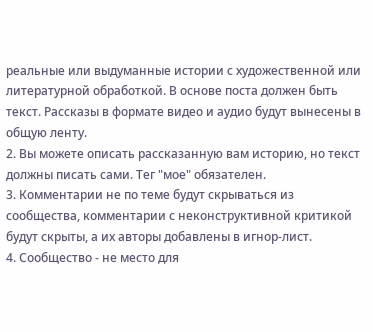реальные или выдуманные истории с художественной или литературной обработкой. В основе поста должен быть текст. Рассказы в формате видео и аудио будут вынесены в общую ленту.
2. Вы можете описать рассказанную вам историю, но текст должны писать сами. Тег "мое" обязателен.
3. Комментарии не по теме будут скрываться из сообщества, комментарии с неконструктивной критикой будут скрыты, а их авторы добавлены в игнор-лист.
4. Сообщество - не место для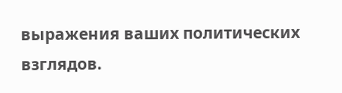выражения ваших политических взглядов.